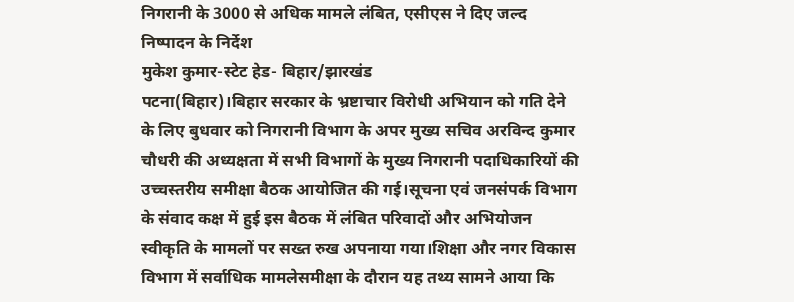निगरानी के 3000 से अधिक मामले लंबित, एसीएस ने दिए जल्द निष्पादन के निर्देश
मुकेश कुमार-स्टेट हेड- बिहार/झारखंड
पटना(बिहार)।बिहार सरकार के भ्रष्टाचार विरोधी अभियान को गति देने के लिए बुधवार को निगरानी विभाग के अपर मुख्य सचिव अरविन्द कुमार चौधरी की अध्यक्षता में सभी विभागों के मुख्य निगरानी पदाधिकारियों की उच्चस्तरीय समीक्षा बैठक आयोजित की गई।सूचना एवं जनसंपर्क विभाग के संवाद कक्ष में हुई इस बैठक में लंबित परिवादों और अभियोजन स्वीकृति के मामलों पर सख्त रुख अपनाया गया।शिक्षा और नगर विकास विभाग में सर्वाधिक मामलेसमीक्षा के दौरान यह तथ्य सामने आया कि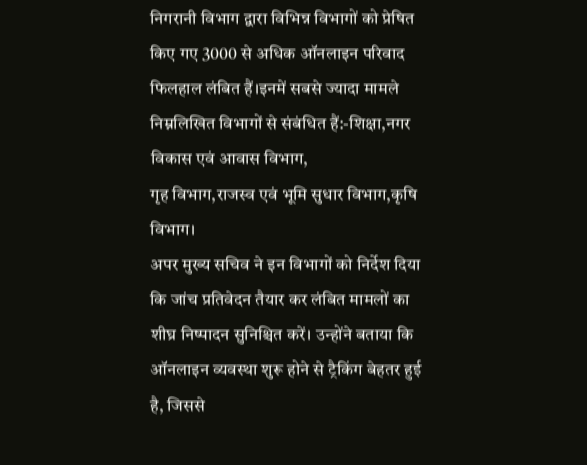निगरानी विभाग द्वारा विभिन्न विभागों को प्रेषित किए गए 3000 से अधिक ऑनलाइन परिवाद फिलहाल लंबित हैं।इनमें सबसे ज्यादा मामले निम्नलिखित विभागों से संबंधित हैं:-शिक्षा,नगर विकास एवं आवास विभाग,
गृह विभाग,राजस्व एवं भूमि सुधार विभाग,कृषि विभाग।
अपर मुख्य सचिव ने इन विभागों को निर्देश दिया कि जांच प्रतिवेदन तैयार कर लंबित मामलों का शीघ्र निष्पादन सुनिश्चित करें। उन्होंने बताया कि ऑनलाइन व्यवस्था शुरू होने से ट्रैकिंग बेहतर हुई है, जिससे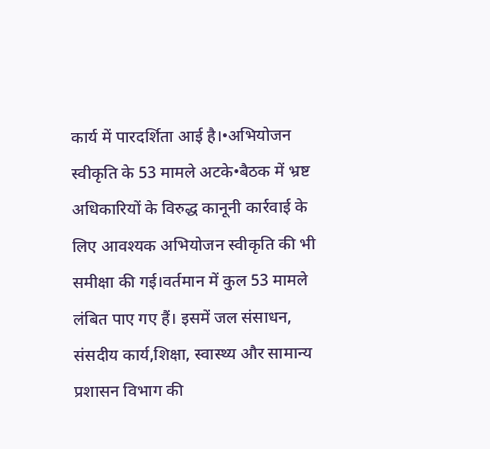कार्य में पारदर्शिता आई है।•अभियोजन स्वीकृति के 53 मामले अटके•बैठक में भ्रष्ट अधिकारियों के विरुद्ध कानूनी कार्रवाई के लिए आवश्यक अभियोजन स्वीकृति की भी समीक्षा की गई।वर्तमान में कुल 53 मामले लंबित पाए गए हैं। इसमें जल संसाधन, संसदीय कार्य,शिक्षा, स्वास्थ्य और सामान्य प्रशासन विभाग की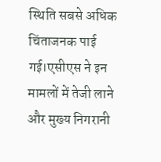स्थिति सबसे अधिक चिंताजनक पाई गई।एसीएस ने इन मामलों में तेजी लाने और मुख्य निगरानी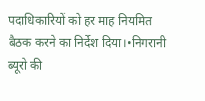पदाधिकारियों को हर माह नियमित बैठक करने का निर्देश दिया।•निगरानी ब्यूरो की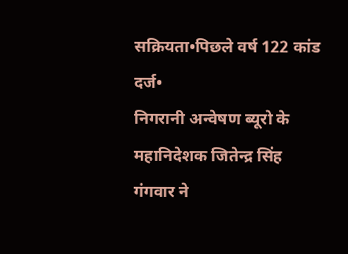सक्रियता•पिछले वर्ष 122 कांड दर्ज•
निगरानी अन्वेषण ब्यूरो के महानिदेशक जितेन्द्र सिंह गंगवार ने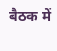बैठक में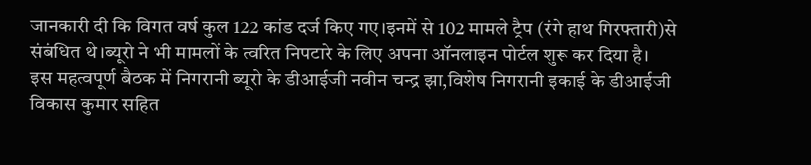जानकारी दी कि विगत वर्ष कुल 122 कांड दर्ज किए गए।इनमें से 102 मामले ट्रैप (रंगे हाथ गिरफ्तारी)से संबंधित थे।ब्यूरो ने भी मामलों के त्वरित निपटारे के लिए अपना ऑनलाइन पोर्टल शुरू कर दिया है।
इस महत्वपूर्ण बैठक में निगरानी ब्यूरो के डीआईजी नवीन चन्द्र झा,विशेष निगरानी इकाई के डीआईजी विकास कुमार सहित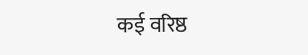कई वरिष्ठ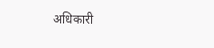अधिकारी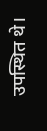उपस्थित थे।